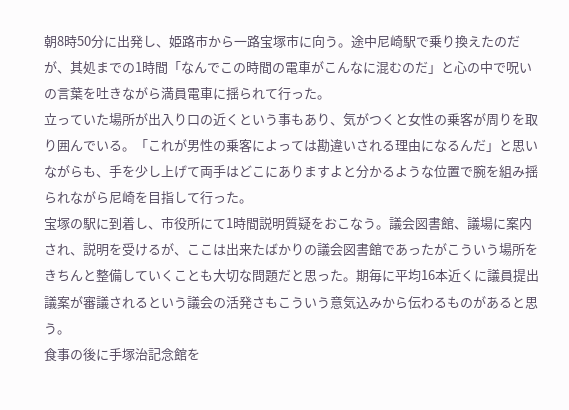朝8時50分に出発し、姫路市から一路宝塚市に向う。途中尼崎駅で乗り換えたのだが、其処までの1時間「なんでこの時間の電車がこんなに混むのだ」と心の中で呪いの言葉を吐きながら満員電車に揺られて行った。
立っていた場所が出入り口の近くという事もあり、気がつくと女性の乗客が周りを取り囲んでいる。「これが男性の乗客によっては勘違いされる理由になるんだ」と思いながらも、手を少し上げて両手はどこにありますよと分かるような位置で腕を組み揺られながら尼崎を目指して行った。
宝塚の駅に到着し、市役所にて1時間説明質疑をおこなう。議会図書館、議場に案内され、説明を受けるが、ここは出来たばかりの議会図書館であったがこういう場所をきちんと整備していくことも大切な問題だと思った。期毎に平均16本近くに議員提出議案が審議されるという議会の活発さもこういう意気込みから伝わるものがあると思う。
食事の後に手塚治記念館を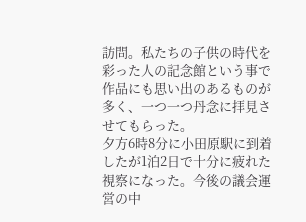訪問。私たちの子供の時代を彩った人の記念館という事で作品にも思い出のあるものが多く、一つ一つ丹念に拝見させてもらった。
夕方6時8分に小田原駅に到着したが1泊2日で十分に疲れた視察になった。今後の議会運営の中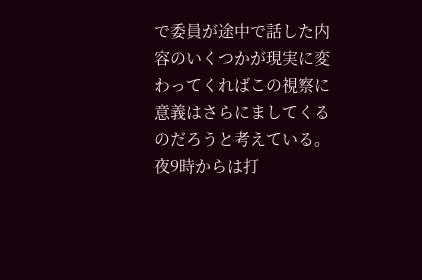で委員が途中で話した内容のいくつかが現実に変わってくればこの視察に意義はさらにましてくるのだろうと考えている。
夜9時からは打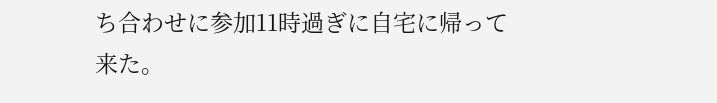ち合わせに参加11時過ぎに自宅に帰って来た。